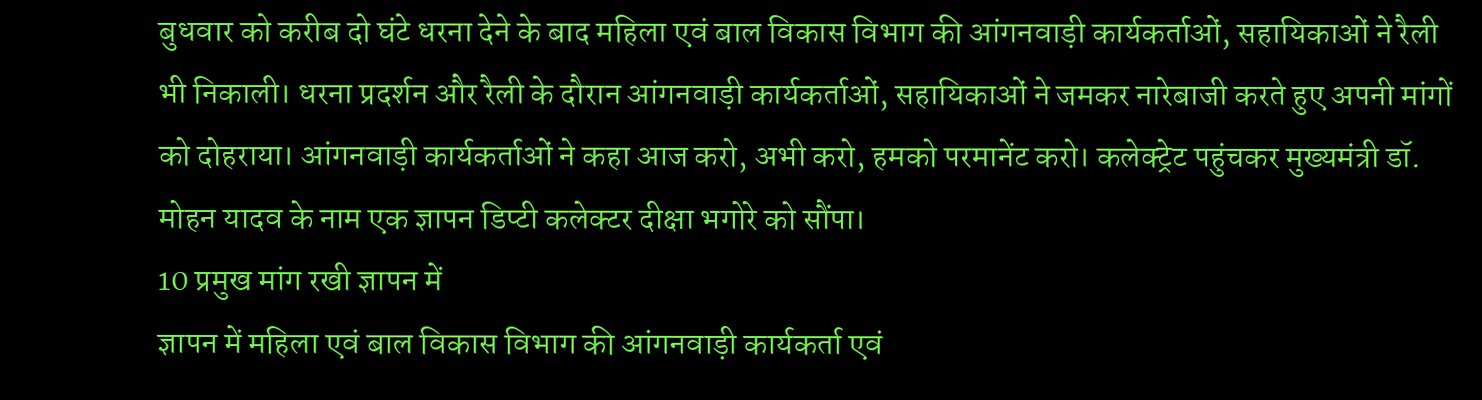बुधवार को करीब दो घंटे धरना देने के बाद महिला एवं बाल विकास विभाग की आंगनवाड़ी कार्यकर्ताओं, सहायिकाओं ने रैली भी निकाली। धरना प्रदर्शन और रैली के दौरान आंगनवाड़ी कार्यकर्ताओं, सहायिकाओं ने जमकर नारेबाजी करते हुए अपनी मांगों को दोहराया। आंगनवाड़ी कार्यकर्ताओं ने कहा आज करो, अभी करो, हमको परमानेंट करो। कलेक्ट्रेट पहुंचकर मुख्यमंत्री डॉ. मोहन यादव के नाम एक ज्ञापन डिप्टी कलेक्टर दीक्षा भगोरे को सौंपा।
10 प्रमुख मांग रखी ज्ञापन में
ज्ञापन में महिला एवं बाल विकास विभाग की आंगनवाड़ी कार्यकर्ता एवं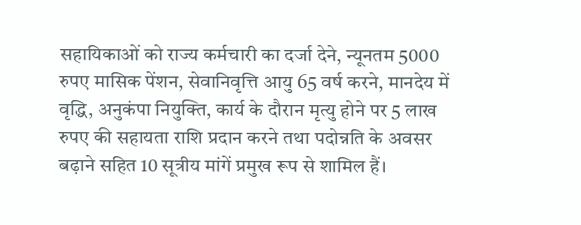सहायिकाओं को राज्य कर्मचारी का दर्जा देने, न्यूनतम 5000 रुपए मासिक पेंशन, सेवानिवृत्ति आयु 65 वर्ष करने, मानदेय में वृद्धि, अनुकंपा नियुक्ति, कार्य के दौरान मृत्यु होने पर 5 लाख रुपए की सहायता राशि प्रदान करने तथा पदोन्नति के अवसर बढ़ाने सहित 10 सूत्रीय मांगें प्रमुख रूप से शामिल हैं।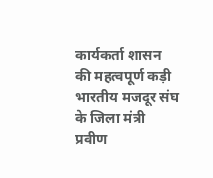कार्यकर्ता शासन की महत्वपूर्ण कड़ी
भारतीय मजदूर संघ के जिला मंत्री प्रवीण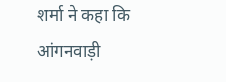शर्मा ने कहा कि आंगनवाड़ी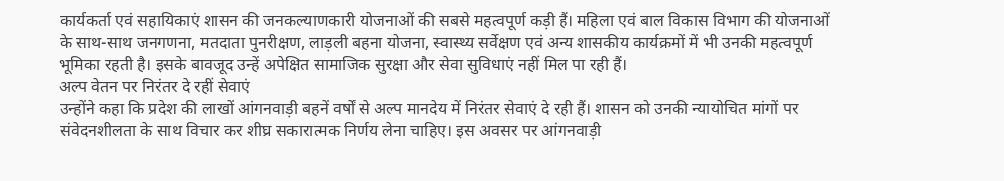कार्यकर्ता एवं सहायिकाएं शासन की जनकल्याणकारी योजनाओं की सबसे महत्वपूर्ण कड़ी हैं। महिला एवं बाल विकास विभाग की योजनाओं के साथ-साथ जनगणना, मतदाता पुनरीक्षण, लाड़ली बहना योजना, स्वास्थ्य सर्वेक्षण एवं अन्य शासकीय कार्यक्रमों में भी उनकी महत्वपूर्ण भूमिका रहती है। इसके बावजूद उन्हें अपेक्षित सामाजिक सुरक्षा और सेवा सुविधाएं नहीं मिल पा रही हैं।
अल्प वेतन पर निरंतर दे रहीं सेवाएं
उन्होंने कहा कि प्रदेश की लाखों आंगनवाड़ी बहनें वर्षों से अल्प मानदेय में निरंतर सेवाएं दे रही हैं। शासन को उनकी न्यायोचित मांगों पर संवेदनशीलता के साथ विचार कर शीघ्र सकारात्मक निर्णय लेना चाहिए। इस अवसर पर आंगनवाड़ी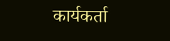कार्यकर्ता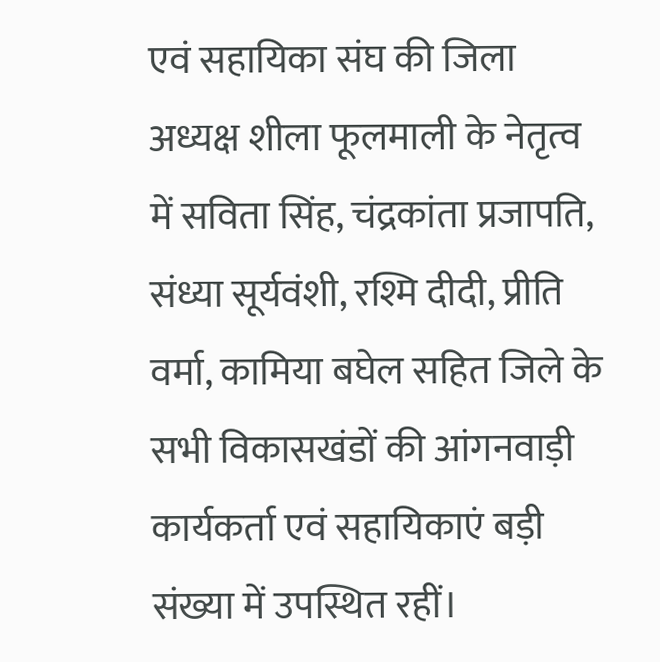एवं सहायिका संघ की जिला अध्यक्ष शीला फूलमाली के नेतृत्व में सविता सिंह, चंद्रकांता प्रजापति, संध्या सूर्यवंशी, रश्मि दीदी, प्रीति वर्मा, कामिया बघेल सहित जिले के सभी विकासखंडों की आंगनवाड़ी कार्यकर्ता एवं सहायिकाएं बड़ी संख्या में उपस्थित रहीं।